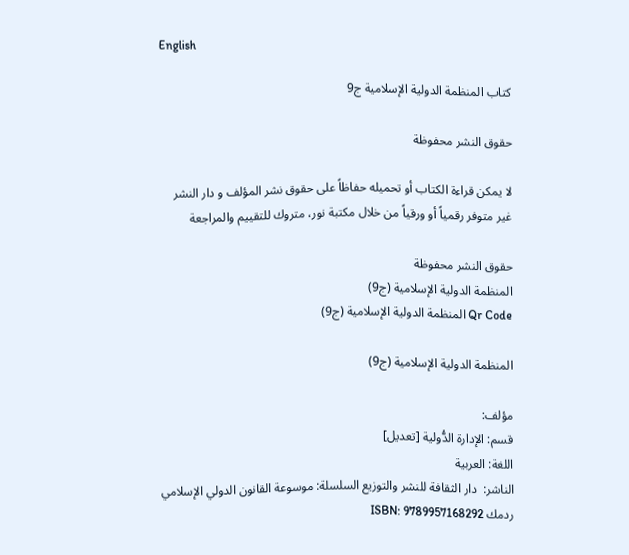English

كتاب المنظمة الدولية الإسلامية ج9

حقوق النشر محفوظة

لا يمكن قراءة الكتاب أو تحميله حفاظاً على حقوق نشر المؤلف و دار النشر
غير متوفر رقمياً أو ورقياً من خلال مكتبة نور، متروك للتقييم والمراجعة

حقوق النشر محفوظة
المنظمة الدولية الإسلامية (ج9)
Qr Code المنظمة الدولية الإسلامية (ج9)

المنظمة الدولية الإسلامية (ج9)

مؤلف:
قسم: الإدارة الدُّولية [تعديل]
اللغة: العربية
الناشر:  دار الثقافة للنشر والتوزيع السلسلة: موسوعة القانون الدولي الإسلامي
ردمك ISBN: 9789957168292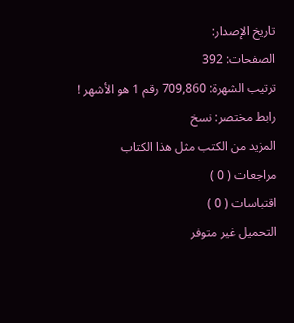تاريخ الإصدار:
الصفحات: 392
ترتيب الشهرة: 709,860 رقم 1 هو الأشهر !
رابط مختصر: نسخ
المزيد من الكتب مثل هذا الكتاب
مراجعات ( 0 )
اقتباسات ( 0 )
التحميل غير متوفر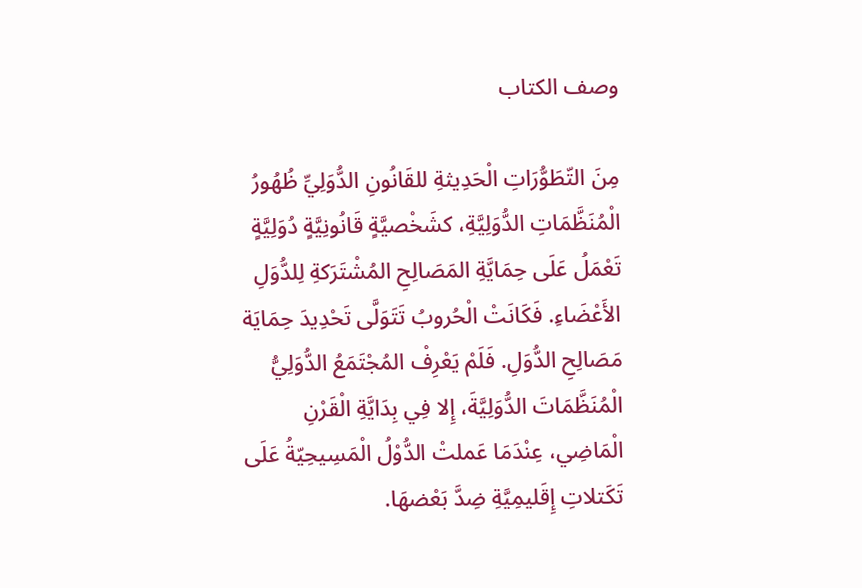وصف الكتاب

مِنَ التّطَوُّرَاتِ الْحَدِيثةِ للقَانُونِ الدُّوَلِيِّ ظُهُورُ الْمُنَظَّمَاتِ الدُّوَلِيَّةِ، كشَخْصيَّةٍ قَانُونِيَّةٍ دُوَلِيَّةٍ تَعْمَلُ عَلَى حِمَايَّةِ المَصَالِحِ المُشْتَرَكةِ لِلدُّوَلِ الأَعْضَاءِ. فَكَانَتْ الْحُروبُ تَتَوَلَّى تَحْدِيدَ حِمَايَة مَصَالِحِ الدُّوَلِ. فَلَمْ يَعْرِفْ المُجْتَمَعُ الدُّوَلِيُّ الْمُنَظَّمَاتَ الدُّوَلِيَّةَ، إِلا فِي بِدَايَّةِ الْقَرْنِ الْمَاضِي، عِنْدَمَا عَملتْ الدُّوْلُ الْمَسِيحِيّةُ عَلَى تَكَتلاتِ إِقَليمِيَّةِ ضِدَّ بَعْضهَا.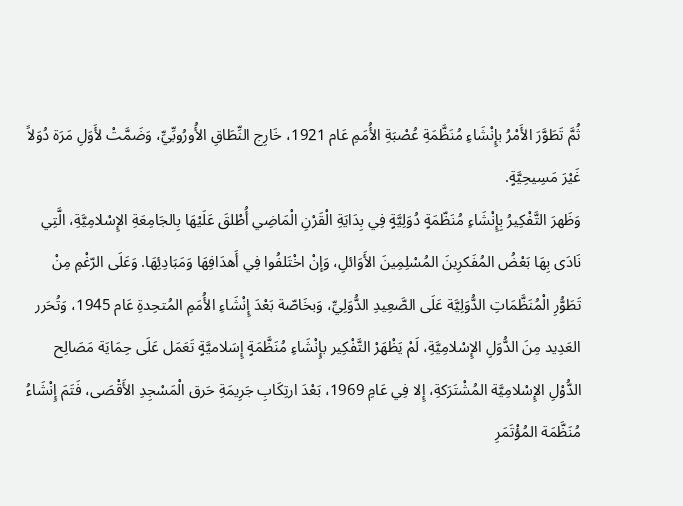ثُمَّ تَطَوَّرَ الأَمْرُ بإِنْشَاءِ مُنَظَّمَةِ عُصْبَةِ الأُمَمِ عَام 1921، خَارِج النِّطَاقِ الأُورُوبِّيِّ، وَضَمَّتْ لأَوَلِ مَرَة دُوَلاً غَيْرَ مَسِيحِيَّةٍ.
وَظَهرَ التَّفْكِيرُ بِإِنْشَاءِ مُنَظّمَةٍ دُوَلِيَّةٍ فِي بِدَايَةِ الْقَرْنِ الْمَاضِي أُطْلقَ عَلَيْهَا بِالجَامِعَةِ الإِسْلامِيَّةِ، الَّتِي نَادَى بِهَا بَعْضُ المُفَكرِينَ المُسْلِمِينَ الأَوَائلِ، وَإنْ اخْتَلفُوا فِي أَهدَافِهَا وَمَبَادِئِهَا. وَعَلَى الرّغْمِ مِنْ تَطَوُّرِ الْمُنَظَّمَاتِ الدُّوَلِيَّة عَلَى الصَّعِيدِ الدُّوَلِيِّ، وَبخَاصّة بَعْدَ إِنْشَاءِ الأُمَمِ المُتحِدةِ عَام 1945، وَتُحَرر العَدِيد مِنَ الدُّوَلِ الإِسْلامِيَّةِ، لَمْ يَظْهَرْ التَّفْكِير بإِنْشَاءِ مُنَظَّمَةٍ إِسَلاميَّةٍ تَعَمَل عَلَى حِمَايَة مَصَالِح الدُّوْلِ الإِسْلامِيَّة المُشْتَرَكةِ، إِلا فِي عَامِ 1969، بَعْدَ ارتِكَابِ جَرِيمَةِ حَرق الْمَسْجِدِ الأَقْصَى، فَتَمَ إِنْشَاءُ مُنَظَّمَة المُؤْتَمَرِ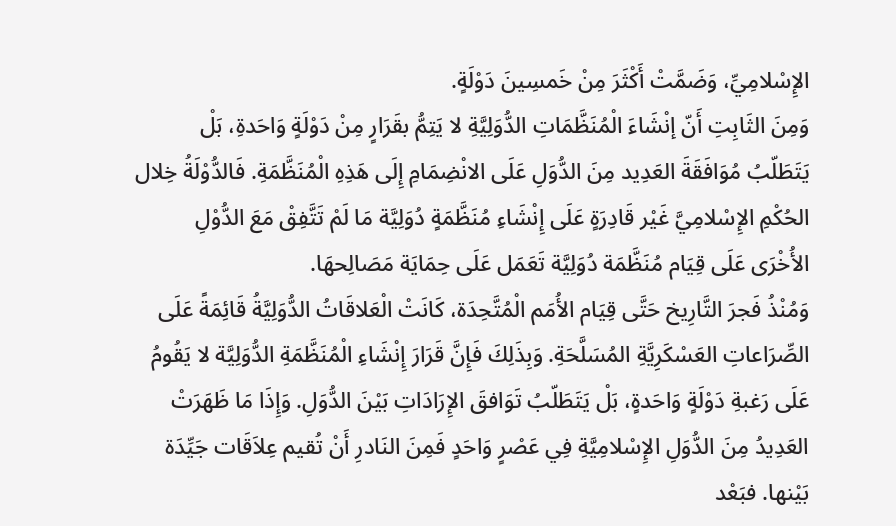الإِسْلامِيِّ، وَضَمَّتْ أَكْثَرَ مِنْ خَمسِينَ دَوْلَةٍ.
وَمِنَ الثَابِتِ أَنّ إنْشَاءَ الْمُنَظَّمَاتِ الدُّوَلِيَّةِ لا يَتِمُّ بقَرَارٍ مِنْ دَوْلَةٍ وَاحَدةِ، بَلْ يَتَطَلّبُ مُوَافَقَةَ العَدِيد مِنَ الدُّوَلِ عَلَى الانْضِمَامِ إِلَى هَذِهِ الْمُنَظَّمَةِ. فَالدُّوْلَةُ خِلال الحُكْمِ الإِسْلامِيَّ غَيْر قَادِرَةٍ عَلَى إِنْشَاءِ مُنَظَّمَةٍ دُوَلِيَّة مَا لَمْ تَتَّفِقْ مَعَ الدُّوْلِ الأُخْرَى عَلَى قِيَام مُنَظَّمَة دُوَلِيَّة تَعَمَل عَلَى حِمَايَة مَصَالِحهَا.
وَمُنْذُ فَجرَ التَّارِيخ حَتَّى قِيَام الأُمَم الْمُتَّحِدَة، كَانَتْ الْعَلاقَاتُ الدُّوَلِيَّةُ قَائِمَةً عَلَى الصِّرَاعاتِ العَسْكَرِيَّةِ المُسَلَّحَةِ. وَبِذَلِكَ فَإِنَّ قَرَارَ إِنْشَاءِ الْمُنَظَّمَةِ الدُّوَلِيَّة لا يَقُومُ عَلَى رَغبةِ دَوْلَةٍ وَاحَدةٍ، بَلْ يَتَطَلّبُ تَوَافقَ الإِرَادَاتِ بَيْنَ الدُّوَلِ. وَإِذَا مَا ظَهَرَتْ العَدِيدُ مِنَ الدُّوَلِ الإِسْلامِيَّةِ فِي عَصْرٍ وَاحَدٍ فَمِنَ النَادرِ أَنْ تُقيم عِلاَقَات جَيِّدَة بَيْنها. فبَعْد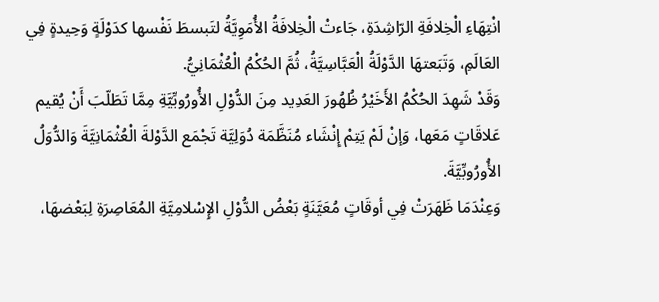انْتِهَاءِ الْخِلافَةِ الرّاشِدَةِ، جَاءتْ الْخِلافَةُ الأُمَوِيَّةُ لتَبسطَ نَفْسها كدَوْلَةٍ وَحِيدةٍ فِي العَالَمِ، وَتَبَعتهَا الدَّوْلَةُ الْعَبَّاسِيَّةُ، ثُمَّ الحُكْمُ الْعُثْمَانِيُّ.
وَقَدْ شَهِدَ الحُكْمُ الأَخَيْرُ ظُهُورَ العَدِيد مِنَ الدُّوْلِ الأُورُوبِّيَّةِ مِمَّا تَطَلّبَ أَنْ يُقيم عَلاقَاتٍ مَعَها، وَإنْ لَمْ يَتِمْ إِنْشَاء مُنَظَّمَة دُوَلِيَّة تَجْمَع الدَّوْلةَ الْعُثْمَانِيَّةَ وَالدُّوَلُ الأُورُوبِّيَّةَ.
وَعِنْدَمَا ظَهَرَتْ فِي أوقَاتٍ مُعَيَّنَةٍ بَعْضُ الدُّوْلِ الإِسْلامِيَّةِ المُعَاصِرَةِ لِبَعْضهَا،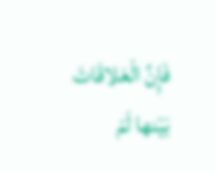فَإِنَّ الْعَلاقَاتَ بَيْنها لَمْ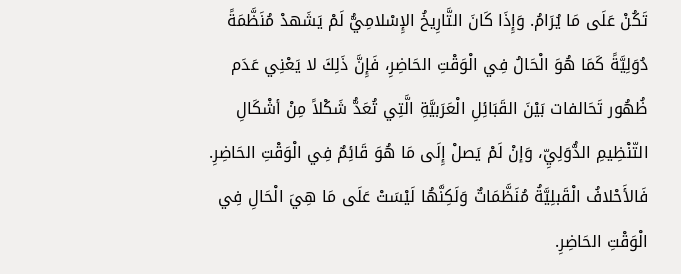تَكُنْ عَلَى مَا يُرَامُ. وَإِذَا كَانَ التَّارِيخُ الإِسْلامِيُّ لَمْ يَشَهدْ مُنَظَّمَةً دُوَلِيَّةً كَمَا هُوَ الْحَالُ فِي الْوَقْتِ الحَاضِرِ، فَإِنَّ ذَلِكَ لا يَعْنِي عَدَم ظُهُور تَحَالفات بَيْنَ القَبَائِلِ الْعَرَبيَّةِ الَّتِي تُعَدُّ شَكْلاً مِنْ أشْكَالِ التّنْظِيمِ الدُّوَلِيِّ، وَإنْ لَمْ يَصلْ إِلَى مَا هُوَ قَائِمٌ فِي الْوَقْتِ الحَاضِرِ.
فَالأَحْلافُ الْقَبلِيَّةُ مُنَظَّمَاتٌ وَلَكِنَّهُا لَيْسَتْ عَلَى مَا هِيَ الْحَالِ فِي الْوَقْتِ الحَاضِرِ.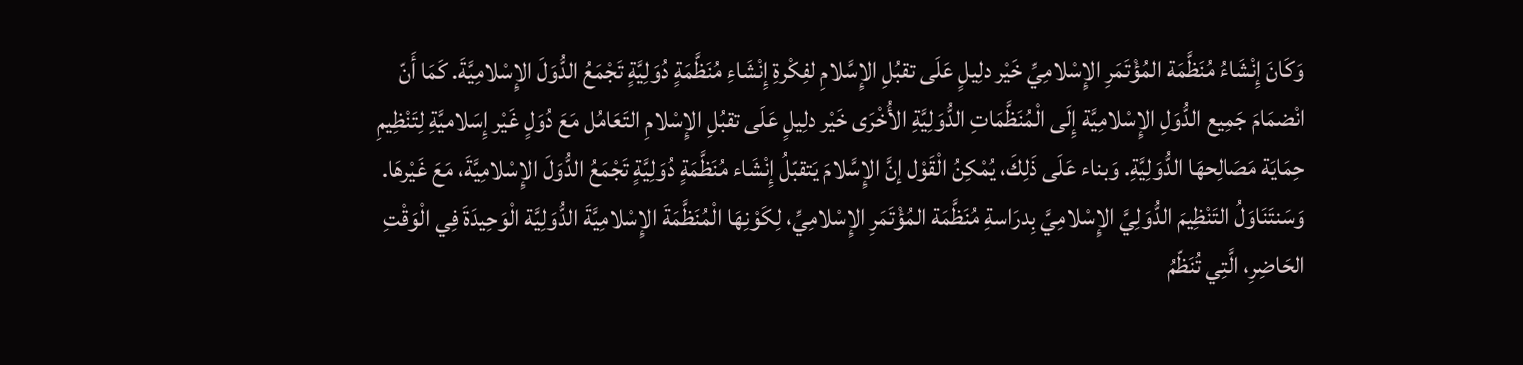وَكَانَ إِنْشَاءُ مُنَظَّمَة المُؤْتَمَرِ الإِسْلامِيِّ خَيْر دلِيلٍ عَلَى تقبُلِ الإِسَّلامِ لفِكْرةِ إِنْشَاءِ مُنَظَّمَةٍ دُوَلِيَّةٍ تَجْمَعُ الدُّوَلَ الإِسْلامِيَّةَ. كَمَا أَنّ انْضمَامَ جَمِيع الدُّوَلِ الإِسْلامِيَّة إِلَى الْمُنَظَّمَاتِ الدُّوَلِيَّةِ الأُخْرَى خَيْر دلِيلٍ عَلَى تقبُلِ الإِسْلامِ التَعَامُل مَعَ دُوَلٍ غَيْر إِسَلاميَّةِ لِتَنْظِيمِ حِمَايَة مَصَالِحهَا الدُّوَلِيَّةِ. وَبناء عَلَى ذَلِكَ، يُمْكِنُ الْقَوْل إنَّ الإِسَّلامَ يَتقبّلُ إِنْشَاء مُنَظَّمَةٍ دُوَلِيَّةٍ تَجْمَعُ الدُّوَلَ الإِسْلامِيَّةَ، مَعَ غَيْرهَا.
وَسَنتَنَاوَلُ التَنْظِيمَ الدُّوَلِيَّ الإِسْلامِيَّ بِدرَاسةِ مُنَظَّمَة المُؤْتَمَرِ الإِسْلامِيِّ، لِكَوْنِهَا الْمُنَظَّمَةَ الإِسْلامِيَّةَ الدُّوَلِيَّة الْوَحِيدَةَ فِي الْوَقْتِ الحَاضِرِ، الَّتِي تُنَظّمُ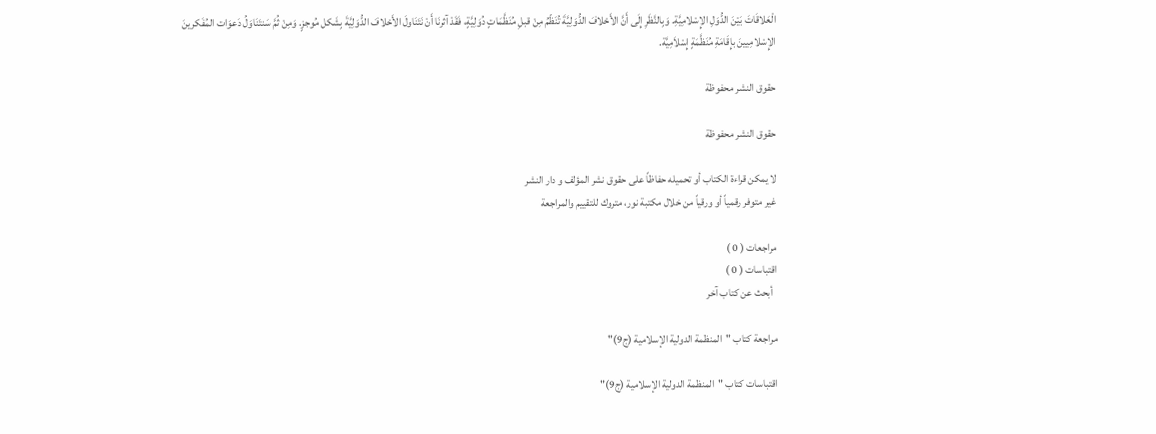الْعَلاقَاتَ بَيْنَ الدُّوَلِ الإِسْلامِيَّةِ. وَبِالنَّظَرِ إِلَى أَنَّ الأَحْلافَ الدُّوَلِيَّةَ تُنَظّمُ مِنْ قبلِ مُنَظَّمَاتٍ دُوَلِيَّةٍ، فَقَدْ آثرنَا أَنْ نَتَنَاولَ الأَحْلافَ الدُّوَلِيَّةَ بِشَكل مُوجزٍ. وَمِنْ ثُمَّ سَنتَنَاوَلُ دَعوَات المُفَكرينَ الإِسْلامِيينَ بإِقَامَةِ مُنَظَّمَةٍ إِسْلاَمِيَّة.

حقوق النشر محفوظة

حقوق النشر محفوظة

لا يمكن قراءة الكتاب أو تحميله حفاظاً على حقوق نشر المؤلف و دار النشر
غير متوفر رقمياً أو ورقياً من خلال مكتبة نور، متروك للتقييم والمراجعة

مراجعات ( 0 )
اقتباسات ( 0 )
  أبحث عن كتاب آخر

مراجعة كتاب "المنظمة الدولية الإسلامية (ج9)"

اقتباسات كتاب "المنظمة الدولية الإسلامية (ج9)"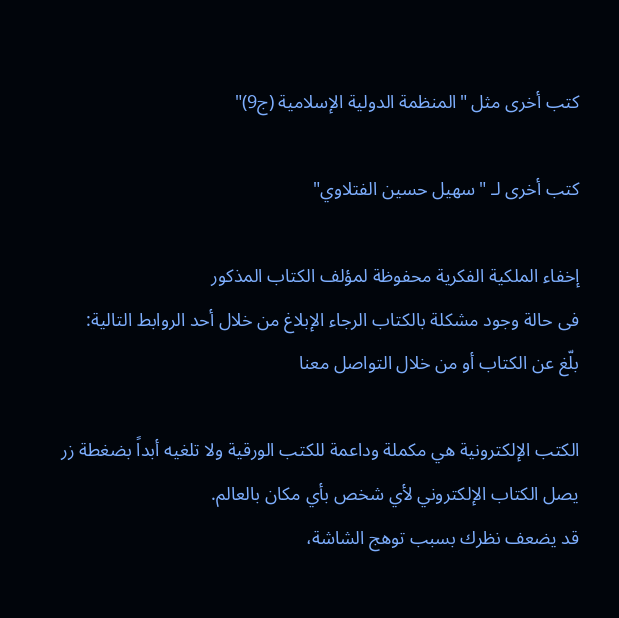كتب أخرى مثل "المنظمة الدولية الإسلامية (ج9)"

كتب أخرى لـ "سهيل حسين الفتلاوي"

إخفاء الملكية الفكرية محفوظة لمؤلف الكتاب المذكور
فى حالة وجود مشكلة بالكتاب الرجاء الإبلاغ من خلال أحد الروابط التالية:
بلّغ عن الكتاب أو من خلال التواصل معنا

الكتب الإلكترونية هي مكملة وداعمة للكتب الورقية ولا تلغيه أبداً بضغطة زر يصل الكتاب الإلكتروني لأي شخص بأي مكان بالعالم.
قد يضعف نظرك بسبب توهج الشاشة،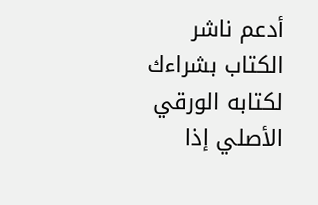أدعم ناشر الكتاب بشراءك لكتابه الورقي الأصلي إذا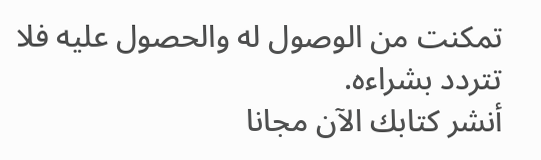تمكنت من الوصول له والحصول عليه فلا تتردد بشراءه.
أنشر كتابك الآن مجانا